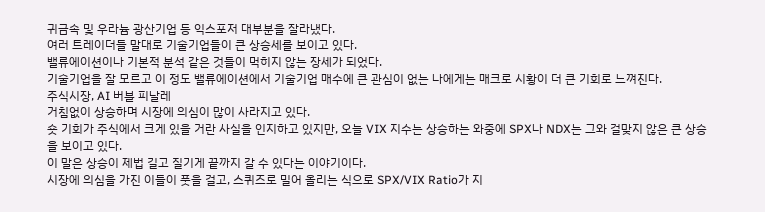귀금속 및 우라늄 광산기업 등 익스포저 대부분을 잘라냈다.
여러 트레이더들 말대로 기술기업들이 큰 상승세를 보이고 있다.
밸류에이션이나 기본적 분석 같은 것들이 먹히지 않는 장세가 되었다.
기술기업을 잘 모르고 이 정도 밸류에이션에서 기술기업 매수에 큰 관심이 없는 나에게는 매크로 시황이 더 큰 기회로 느껴진다.
주식시장, AI 버블 피날레
거침없이 상승하며 시장에 의심이 많이 사라지고 있다.
숏 기회가 주식에서 크게 있을 거란 사실을 인지하고 있지만, 오늘 VIX 지수는 상승하는 와중에 SPX나 NDX는 그와 걸맞지 않은 큰 상승을 보이고 있다.
이 말은 상승이 제법 길고 질기게 끝까지 갈 수 있다는 이야기이다.
시장에 의심을 가진 이들이 풋을 걸고, 스퀴즈로 밀어 올리는 식으로 SPX/VIX Ratio가 지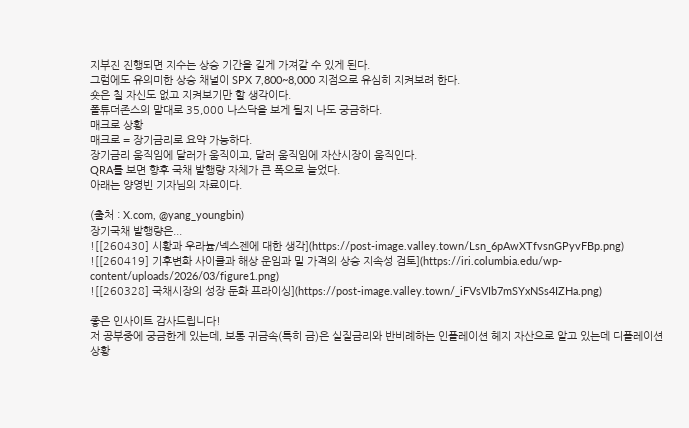지부진 진행되면 지수는 상승 기간을 길게 가져갈 수 있게 된다.
그럼에도 유의미한 상승 채널이 SPX 7,800~8,000 지점으로 유심히 지켜보려 한다.
숏은 칠 자신도 없고 지켜보기만 할 생각이다.
폴튜더존스의 말대로 35,000 나스닥을 보게 될지 나도 궁금하다.
매크로 상황
매크로 = 장기금리로 요약 가능하다.
장기금리 움직임에 달러가 움직이고, 달러 움직임에 자산시장이 움직인다.
QRA를 보면 향후 국채 발행량 자체가 큰 폭으로 늘었다.
아래는 양영빈 기자님의 자료이다.

(출처 : X.com, @yang_youngbin)
장기국채 발행량은...
![[260430] 시황과 우라늄/넥스젠에 대한 생각](https://post-image.valley.town/Lsn_6pAwXTfvsnGPyvFBp.png)
![[260419] 기후변화 사이클과 해상 운임과 밀 가격의 상승 지속성 검토](https://iri.columbia.edu/wp-content/uploads/2026/03/figure1.png)
![[260328] 국채시장의 성장 둔화 프라이싱](https://post-image.valley.town/_iFVsVIb7mSYxNSs4IZHa.png)

좋은 인사이트 감사드립니다!
저 공부중에 궁금한게 있는데, 보통 귀금속(특히 금)은 실질금리와 반비례하는 인플레이션 헤지 자산으로 알고 있는데 디플레이션 상황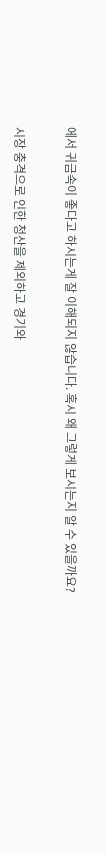에서 귀금속이 좋다고 하시는게 잘 이해되지 않습니다. 혹시 왜 그렇게 보시는지 알 수 있을까요?

시장 충격으로 인한 청산을 제외하고 경기와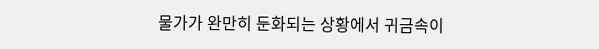물가가 완만히 둔화되는 상황에서 귀금속이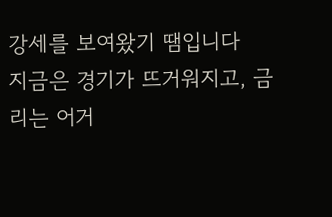강세를 보여왔기 땜입니다
지금은 경기가 뜨거워지고, 금리는 어거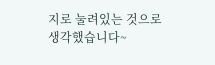지로 눌려있는 것으로 생각했습니다~